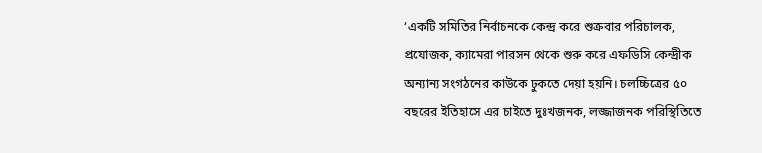‘একটি সমিতির নির্বাচনকে কেন্দ্র করে শুক্রবার পরিচালক, প্রযোজক, ক্যামেরা পারসন থেকে শুরু করে এফডিসি কেন্দ্রীক অন্যান্য সংগঠনের কাউকে ঢুকতে দেয়া হয়নি। চলচ্চিত্রের ৫০ বছরের ইতিহাসে এর চাইতে দুঃখজনক, লজ্জাজনক পরিস্থিতিতে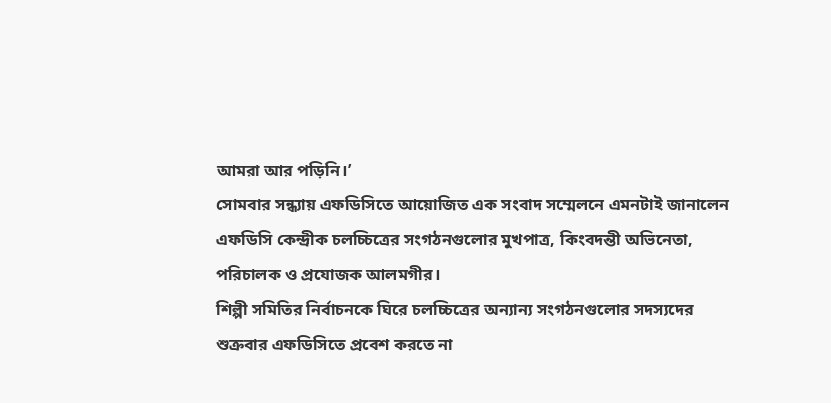আমরা আর পড়িনি।’
সোমবার সন্ধ্যায় এফডিসিতে আয়োজিত এক সংবাদ সম্মেলনে এমনটাই জানালেন এফডিসি কেন্দ্রীক চলচ্চিত্রের সংগঠনগুলোর মুখপাত্র, কিংবদন্তী অভিনেতা, পরিচালক ও প্রযোজক আলমগীর।
শিল্পী সমিতির নির্বাচনকে ঘিরে চলচ্চিত্রের অন্যান্য সংগঠনগুলোর সদস্যদের শুক্রবার এফডিসিতে প্রবেশ করতে না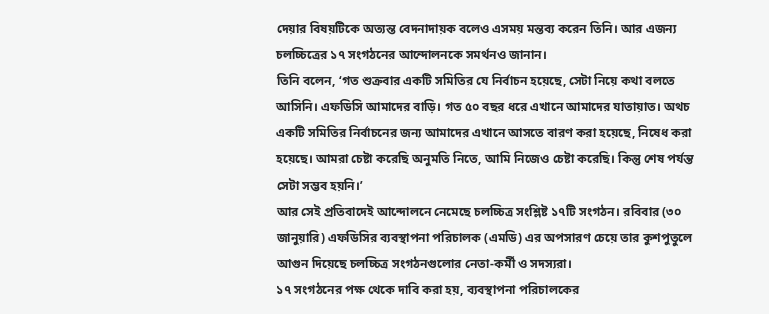দেয়ার বিষয়টিকে অত্যন্ত বেদনাদায়ক বলেও এসময় মন্তব্য করেন তিনি। আর এজন্য চলচ্চিত্রের ১৭ সংগঠনের আন্দোলনকে সমর্থনও জানান।
তিনি বলেন, ‘গত শুক্রবার একটি সমিতির যে নির্বাচন হয়েছে, সেটা নিয়ে কথা বলতে আসিনি। এফডিসি আমাদের বাড়ি। গত ৫০ বছর ধরে এখানে আমাদের যাতায়াত। অথচ একটি সমিতির নির্বাচনের জন্য আমাদের এখানে আসতে বারণ করা হয়েছে, নিষেধ করা হয়েছে। আমরা চেষ্টা করেছি অনুমতি নিতে, আমি নিজেও চেষ্টা করেছি। কিন্তু শেষ পর্যন্ত সেটা সম্ভব হয়নি।’
আর সেই প্রতিবাদেই আন্দোলনে নেমেছে চলচ্চিত্র সংশ্লিষ্ট ১৭টি সংগঠন। রবিবার (৩০ জানুয়ারি) এফডিসির ব্যবস্থাপনা পরিচালক (এমডি) এর অপসারণ চেয়ে তার কুশপুতুলে আগুন দিয়েছে চলচ্চিত্র সংগঠনগুলোর নেতা-কর্মী ও সদস্যরা।
১৭ সংগঠনের পক্ষ থেকে দাবি করা হয়, ব্যবস্থাপনা পরিচালকের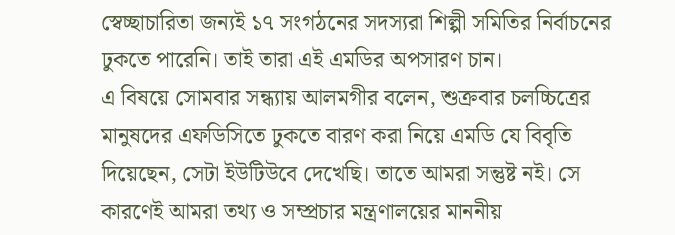স্বেচ্ছাচারিতা জন্যই ১৭ সংগঠনের সদস্যরা শিল্পী সমিতির নির্বাচনের ঢুকতে পারেনি। তাই তারা এই এমডির অপসারণ চান।
এ বিষয়ে সোমবার সন্ধ্যায় আলমগীর বলেন, শুক্রবার চলচ্চিত্রের মানুষদের এফডিসিতে ঢুকতে বারণ করা নিয়ে এমডি যে বিবৃতি দিয়েছেন, সেটা ইউটিউবে দেখেছি। তাতে আমরা সন্তুষ্ট নই। সে কারণেই আমরা তথ্য ও সম্প্রচার মন্ত্রণালয়ের মাননীয়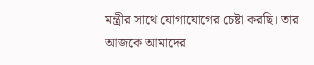মন্ত্রীর সাথে যোগাযোগের চেষ্টা করছি। তার আজকে আমাদের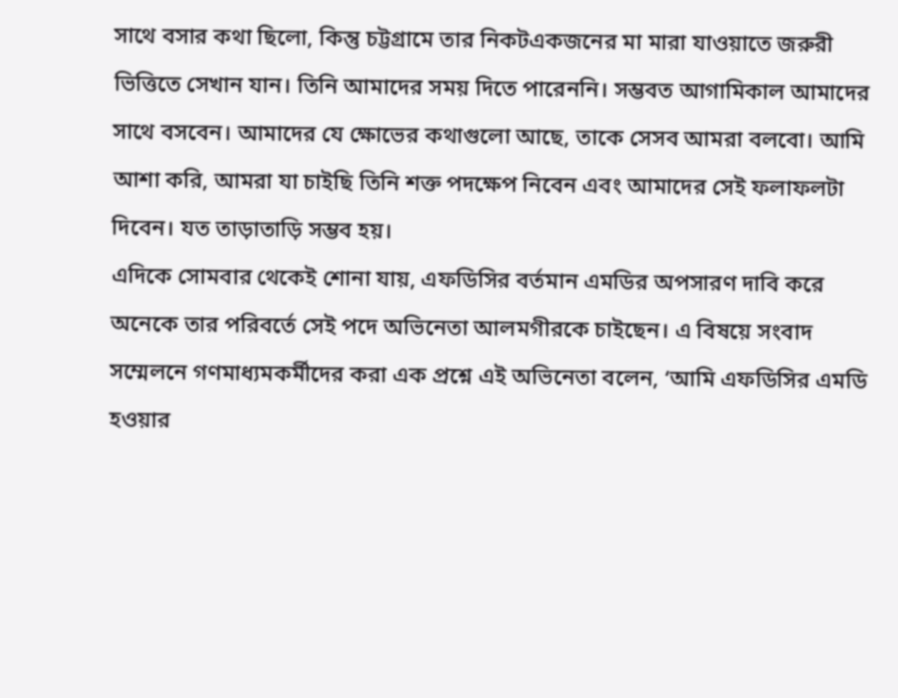সাথে বসার কথা ছিলো, কিন্তু চট্টগ্রামে তার নিকটএকজনের মা মারা যাওয়াতে জরুরী ভিত্তিতে সেখান যান। তিনি আমাদের সময় দিতে পারেননি। সম্ভবত আগামিকাল আমাদের সাথে বসবেন। আমাদের যে ক্ষোভের কথাগুলো আছে, তাকে সেসব আমরা বলবো। আমি আশা করি, আমরা যা চাইছি তিনি শক্ত পদক্ষেপ নিবেন এবং আমাদের সেই ফলাফলটা দিবেন। যত তাড়াতাড়ি সম্ভব হয়।
এদিকে সোমবার থেকেই শোনা যায়, এফডিসির বর্তমান এমডির অপসারণ দাবি করে অনেকে তার পরিবর্তে সেই পদে অভিনেতা আলমগীরকে চাইছেন। এ বিষয়ে সংবাদ সম্মেলনে গণমাধ্যমকর্মীদের করা এক প্রশ্নে এই অভিনেতা বলেন, ‘আমি এফডিসির এমডি হওয়ার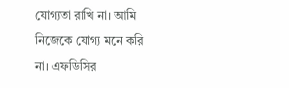যোগ্যতা রাখি না। আমি নিজেকে যোগ্য মনে করি না। এফডিসির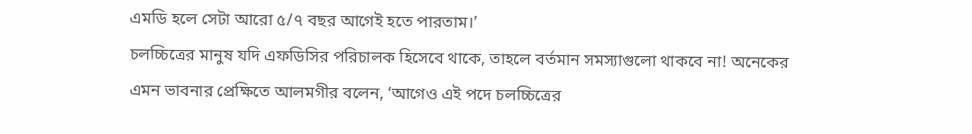এমডি হলে সেটা আরো ৫/৭ বছর আগেই হতে পারতাম।’
চলচ্চিত্রের মানুষ যদি এফডিসির পরিচালক হিসেবে থাকে, তাহলে বর্তমান সমস্যাগুলো থাকবে না! অনেকের এমন ভাবনার প্রেক্ষিতে আলমগীর বলেন, ‘আগেও এই পদে চলচ্চিত্রের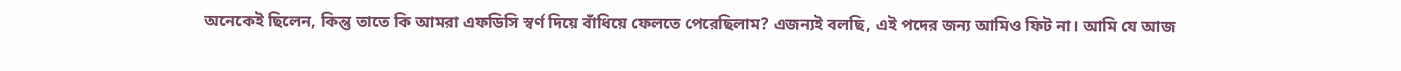অনেকেই ছিলেন, কিন্তু তাতে কি আমরা এফডিসি স্বর্ণ দিয়ে বাঁধিয়ে ফেলতে পেরেছিলাম? এজন্যই বলছি, এই পদের জন্য আমিও ফিট না। আমি যে আজ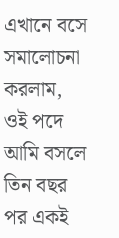এখানে বসে সমালোচনা করলাম, ওই পদে আমি বসলে তিন বছর পর একই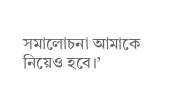সমালোচনা আমাকে নিয়েও হবে।’